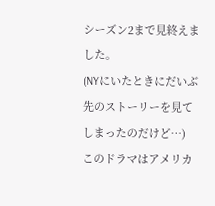シーズン2まで見終えました。
(NYにいたときにだいぶ先のストーリーを見てしまったのだけど…)
このドラマはアメリカ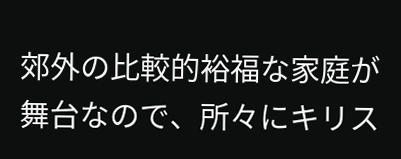郊外の比較的裕福な家庭が舞台なので、所々にキリス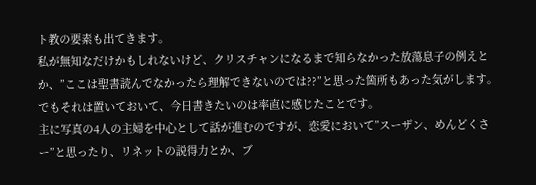ト教の要素も出てきます。
私が無知なだけかもしれないけど、クリスチャンになるまで知らなかった放蕩息子の例えとか、”ここは聖書読んでなかったら理解できないのでは??”と思った箇所もあった気がします。
でもそれは置いておいて、今日書きたいのは率直に感じたことです。
主に写真の4人の主婦を中心として話が進むのですが、恋愛において”スーザン、めんどくさー”と思ったり、リネットの説得力とか、ブ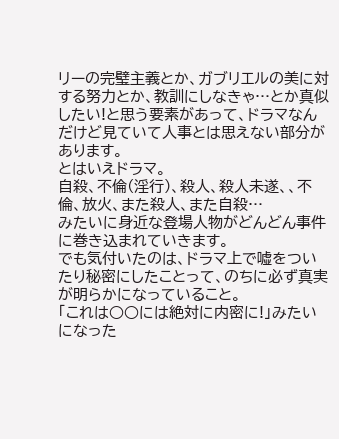リーの完璧主義とか、ガブリエルの美に対する努力とか、教訓にしなきゃ…とか真似したい!と思う要素があって、ドラマなんだけど見ていて人事とは思えない部分があります。
とはいえドラマ。
自殺、不倫(淫行)、殺人、殺人未遂、、不倫、放火、また殺人、また自殺…
みたいに身近な登場人物がどんどん事件に巻き込まれていきます。
でも気付いたのは、ドラマ上で嘘をついたり秘密にしたことって、のちに必ず真実が明らかになっていること。
「これは○○には絶対に内密に!」みたいになった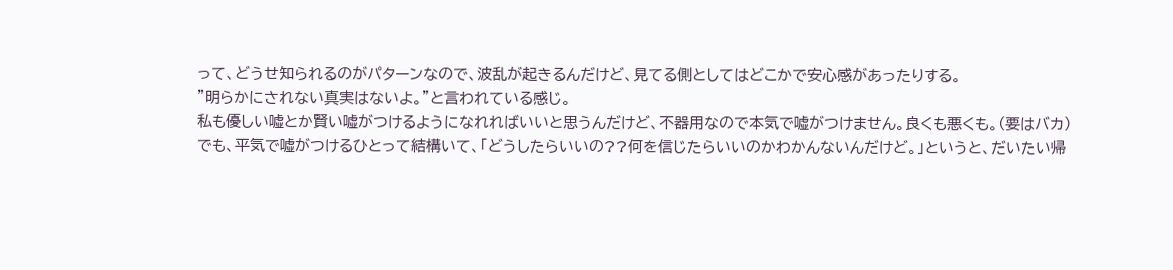って、どうせ知られるのがパターンなので、波乱が起きるんだけど、見てる側としてはどこかで安心感があったりする。
”明らかにされない真実はないよ。”と言われている感じ。
私も優しい嘘とか賢い嘘がつけるようになれればいいと思うんだけど、不器用なので本気で嘘がつけません。良くも悪くも。(要はバカ)
でも、平気で嘘がつけるひとって結構いて、「どうしたらいいの??何を信じたらいいのかわかんないんだけど。」というと、だいたい帰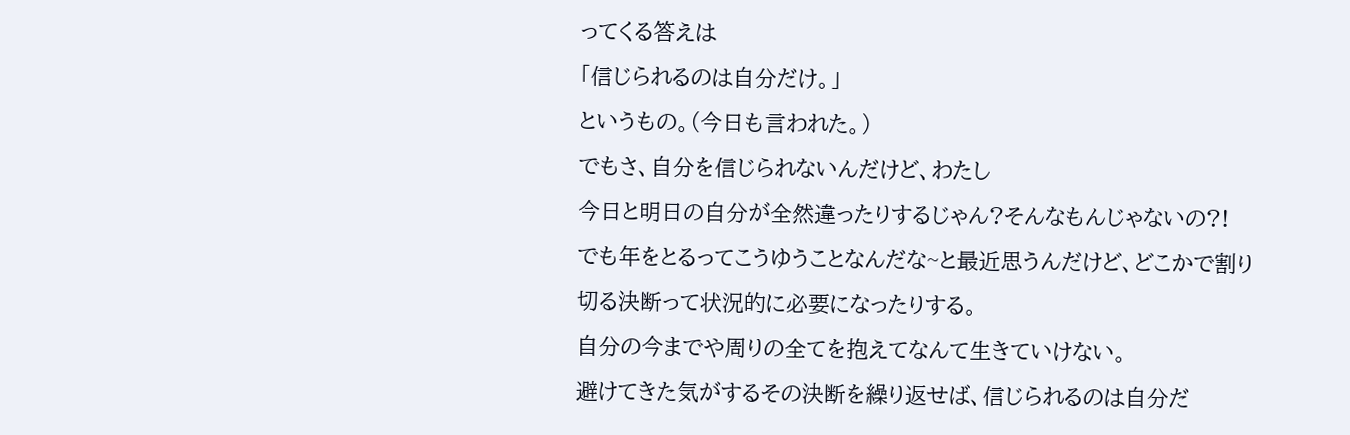ってくる答えは
「信じられるのは自分だけ。」
というもの。(今日も言われた。)
でもさ、自分を信じられないんだけど、わたし
今日と明日の自分が全然違ったりするじゃん?そんなもんじゃないの?!
でも年をとるってこうゆうことなんだな~と最近思うんだけど、どこかで割り切る決断って状況的に必要になったりする。
自分の今までや周りの全てを抱えてなんて生きていけない。
避けてきた気がするその決断を繰り返せば、信じられるのは自分だ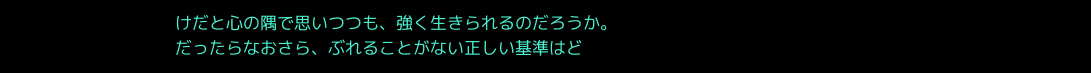けだと心の隅で思いつつも、強く生きられるのだろうか。
だったらなおさら、ぶれることがない正しい基準はど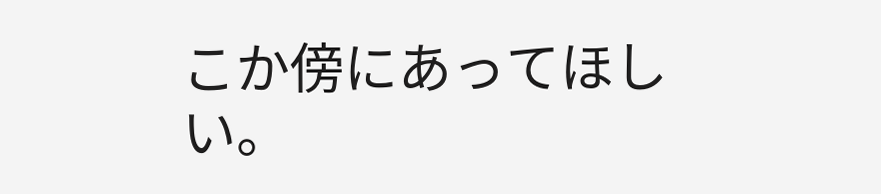こか傍にあってほしい。